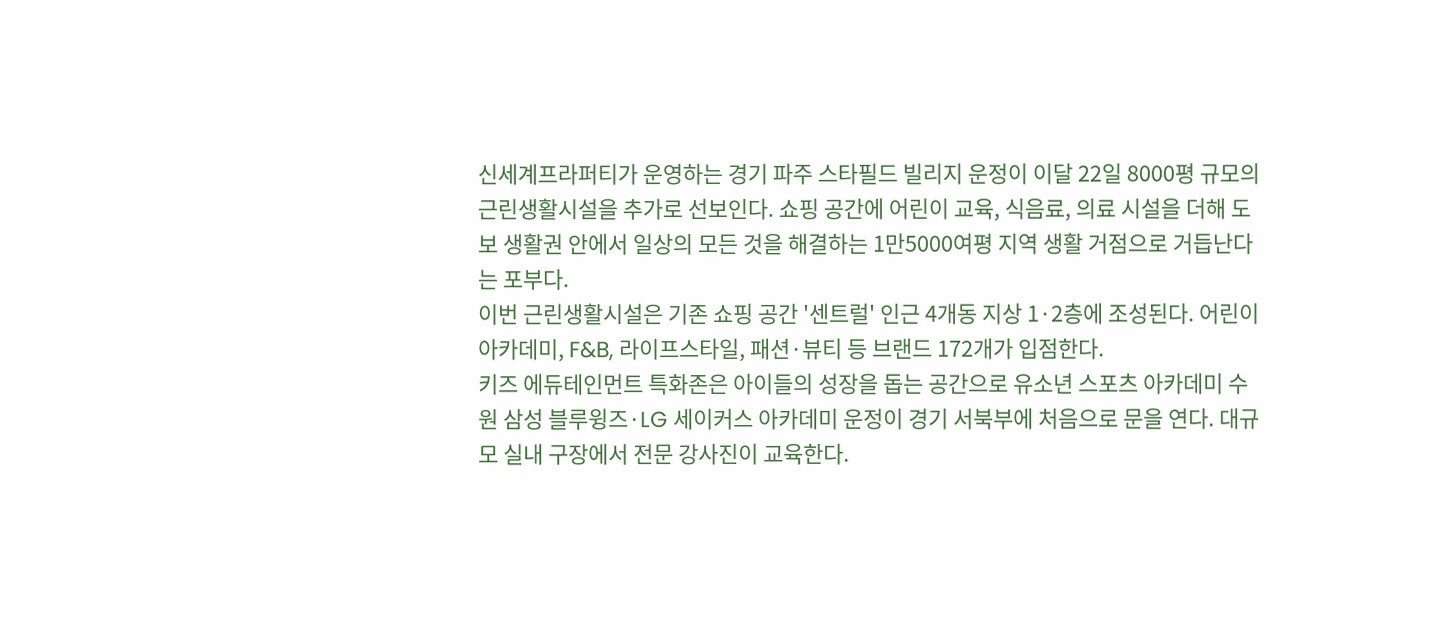신세계프라퍼티가 운영하는 경기 파주 스타필드 빌리지 운정이 이달 22일 8000평 규모의 근린생활시설을 추가로 선보인다. 쇼핑 공간에 어린이 교육, 식음료, 의료 시설을 더해 도보 생활권 안에서 일상의 모든 것을 해결하는 1만5000여평 지역 생활 거점으로 거듭난다는 포부다.
이번 근린생활시설은 기존 쇼핑 공간 '센트럴' 인근 4개동 지상 1·2층에 조성된다. 어린이 아카데미, F&B, 라이프스타일, 패션·뷰티 등 브랜드 172개가 입점한다.
키즈 에듀테인먼트 특화존은 아이들의 성장을 돕는 공간으로 유소년 스포츠 아카데미 수원 삼성 블루윙즈·LG 세이커스 아카데미 운정이 경기 서북부에 처음으로 문을 연다. 대규모 실내 구장에서 전문 강사진이 교육한다.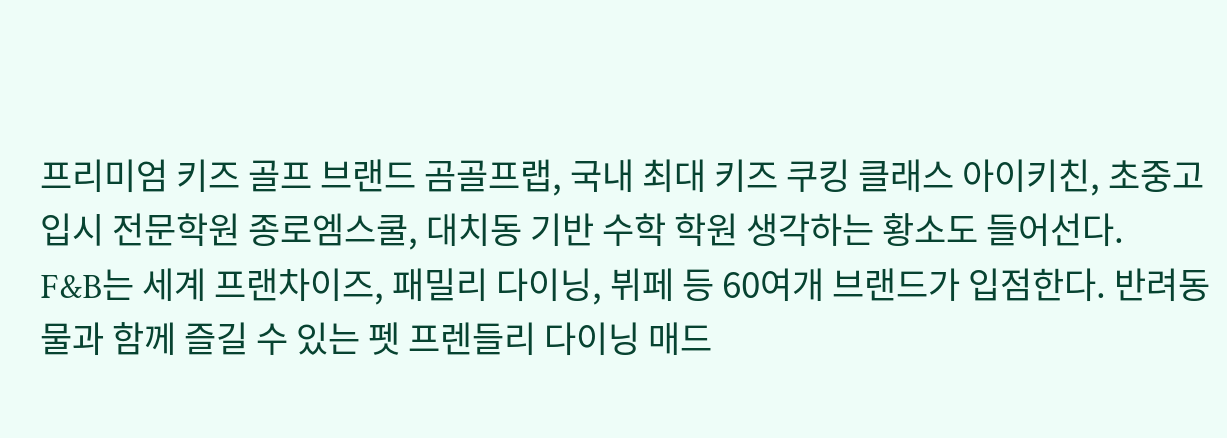프리미엄 키즈 골프 브랜드 곰골프랩, 국내 최대 키즈 쿠킹 클래스 아이키친, 초중고 입시 전문학원 종로엠스쿨, 대치동 기반 수학 학원 생각하는 황소도 들어선다.
F&B는 세계 프랜차이즈, 패밀리 다이닝, 뷔페 등 60여개 브랜드가 입점한다. 반려동물과 함께 즐길 수 있는 펫 프렌들리 다이닝 매드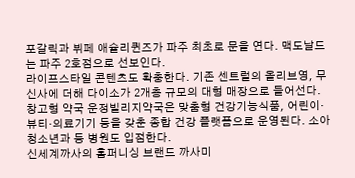포갈릭과 뷔페 애슐리퀸즈가 파주 최초로 문을 연다. 맥도날드는 파주 2호점으로 선보인다.
라이프스타일 콘텐츠도 확충한다. 기존 센트럴의 올리브영, 무신사에 더해 다이소가 2개층 규모의 대형 매장으로 들어선다. 창고형 약국 운정빌리지약국은 맞춤형 건강기능식품, 어린이·뷰티·의료기기 등을 갖춘 종합 건강 플랫폼으로 운영된다. 소아청소년과 등 병원도 입점한다.
신세계까사의 홈퍼니싱 브랜드 까사미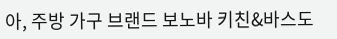아, 주방 가구 브랜드 보노바 키친&바스도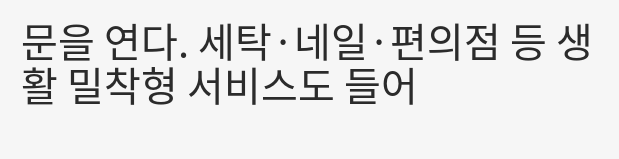문을 연다. 세탁·네일·편의점 등 생활 밀착형 서비스도 들어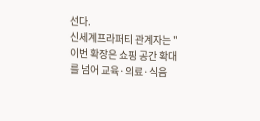선다.
신세계프라퍼티 관계자는 "이번 확장은 쇼핑 공간 확대를 넘어 교육·의료·식음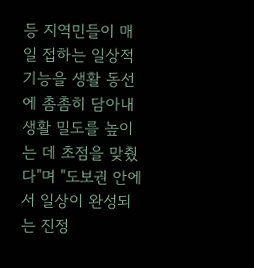등 지역민들이 매일 접하는 일상적 기능을 생활 동선에 촘촘히 담아내 생활 밀도를 높이는 데 초점을 맞췄다"며 "도보권 안에서 일상이 완성되는 진정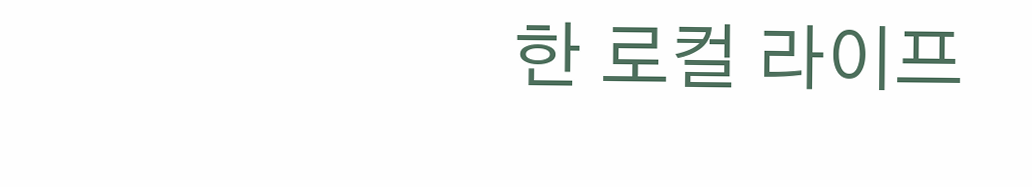한 로컬 라이프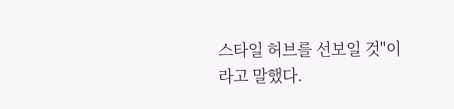스타일 허브를 선보일 것"이라고 말했다.